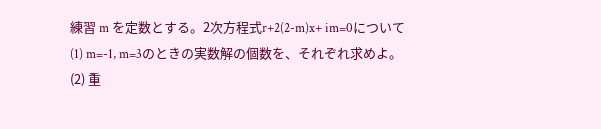練習 m を定数とする。2次方程式r+2(2-m)x+ im=0について
(1) m=-1, m=3のときの実数解の個数を、それぞれ求めよ。
(2) 重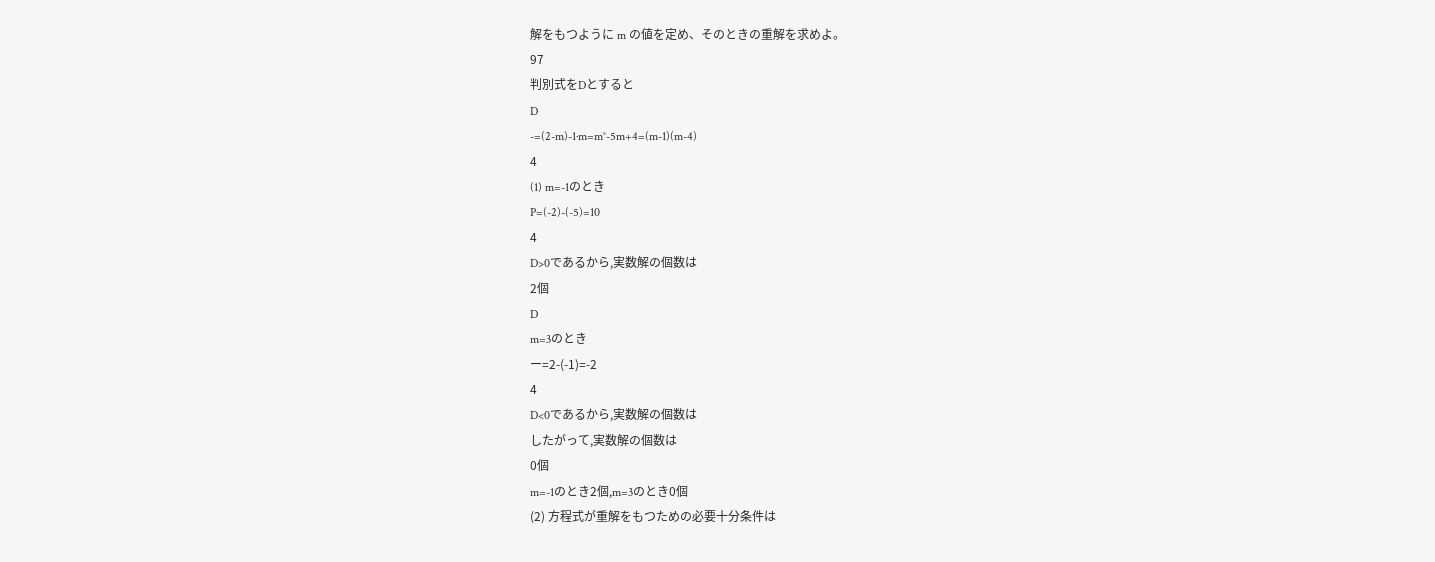解をもつように m の値を定め、そのときの重解を求めよ。
97
判別式をDとすると
D
-=(2-m)-1·m=m°-5m+4=(m-1)(m-4)
4
(1) m=-1のとき
P=(-2)-(-5)=10
4
D>0であるから,実数解の個数は
2個
D
m=3のとき
ー=2-(-1)=-2
4
D<0であるから,実数解の個数は
したがって,実数解の個数は
0個
m=-1のとき2個,m=3のとき0個
(2) 方程式が重解をもつための必要十分条件は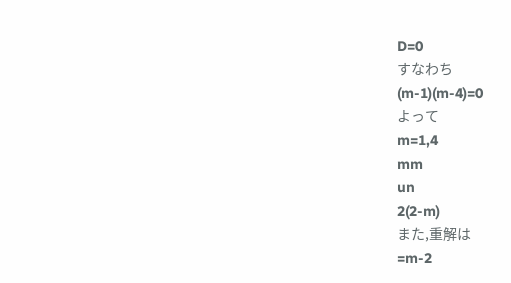D=0
すなわち
(m-1)(m-4)=0
よって
m=1,4
mm
un
2(2-m)
また,重解は
=m-2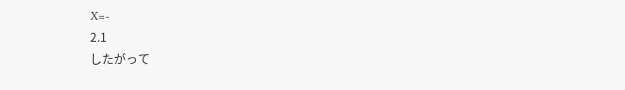X=-
2.1
したがって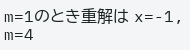m=1のとき重解は x=-1,
m=4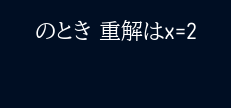のとき 重解はx=2